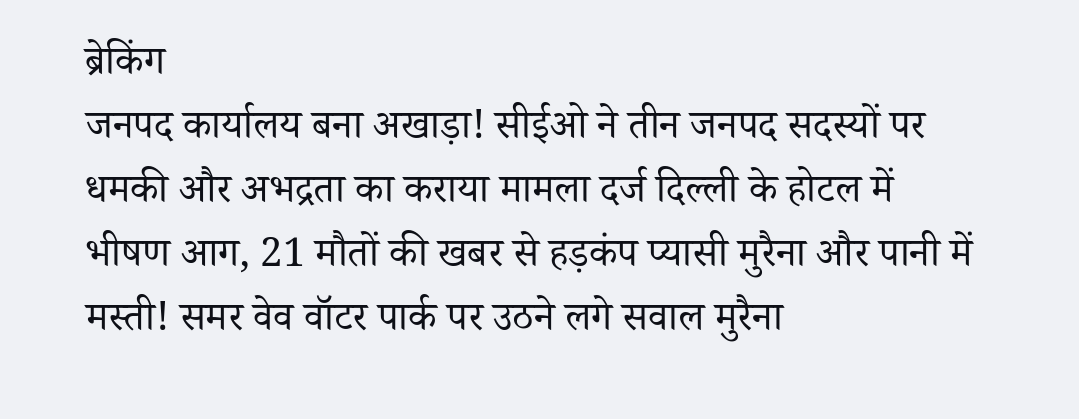ब्रेकिंग
जनपद कार्यालय बना अखाड़ा! सीईओ ने तीन जनपद सदस्यों पर धमकी और अभद्रता का कराया मामला दर्ज दिल्ली के होटल में भीषण आग, 21 मौतों की खबर से हड़कंप प्यासी मुरैना और पानी में मस्ती! समर वेव वॉटर पार्क पर उठने लगे सवाल मुरैना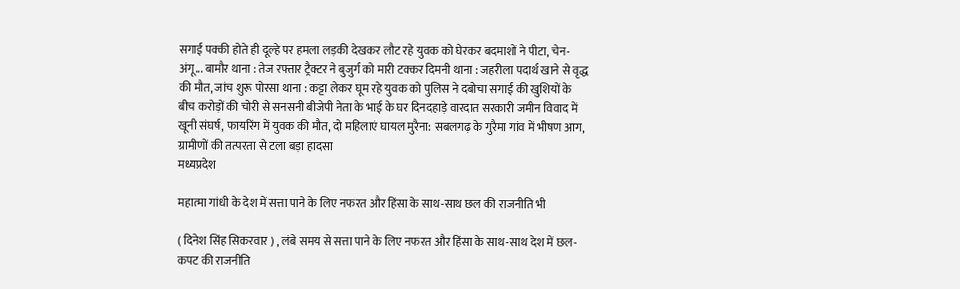सगाई पक्की होते ही दूल्हे पर हमला लड़की देखकर लौट रहे युवक को घेरकर बदमाशों ने पीटा, चेन-अंगू... बामौर थाना : तेज रफ्तार ट्रैक्टर ने बुजुर्ग को मारी टक्कर दिमनी थाना : जहरीला पदार्थ खाने से वृद्ध की मौत, जांच शुरू पोरसा थाना : कट्टा लेकर घूम रहे युवक को पुलिस ने दबोचा सगाई की खुशियों के बीच करोड़ों की चोरी से सनसनी बीजेपी नेता के भाई के घर दिनदहाड़े वारदात सरकारी जमीन विवाद में खूनी संघर्ष, फायरिंग में युवक की मौत, दो महिलाएं घायल मुरैना: सबलगढ़ के गुरैमा गांव में भीषण आग, ग्रामीणों की तत्परता से टला बड़ा हादसा
मध्यप्रदेश

महात्मा गांधी के देश में सत्ता पाने के लिए नफरत और हिंसा के साथ-साथ छल की राजनीति भी

( दिनेश सिंह सिकरवार ) , लंबे समय से सत्ता पाने के लिए नफरत और हिंसा के साथ-साथ देश में छल-कपट की राजनीति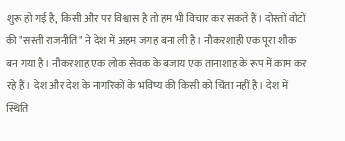शुरू हो गई है, किसी और पर विश्वास है तो हम भी विचार कर सकते हैं। दोस्तों वोटों की "सस्ती राजनीति" ने देश में अहम जगह बना ली है। नौकरशाही एक पूरा शौक बन गया है। नौकरशाह एक लोक सेवक के बजाय एक तानाशाह के रूप में काम कर रहे हैं। देश और देश के नागरिकों के भविष्य की किसी को चिंता नहीं है। देश में स्थिति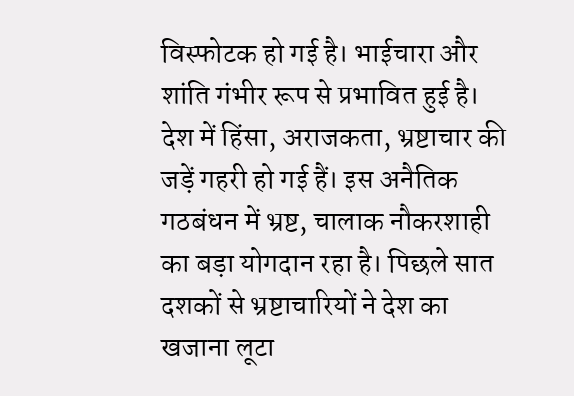विस्फोटक हो गई है। भाईचारा और शांति गंभीर रूप से प्रभावित हुई है। देश में हिंसा, अराजकता, भ्रष्टाचार की जड़ें गहरी हो गई हैं। इस अनैतिक गठबंधन में भ्रष्ट, चालाक नौकरशाही का बड़ा योगदान रहा है। पिछले सात दशकों से भ्रष्टाचारियों ने देश का खजाना लूटा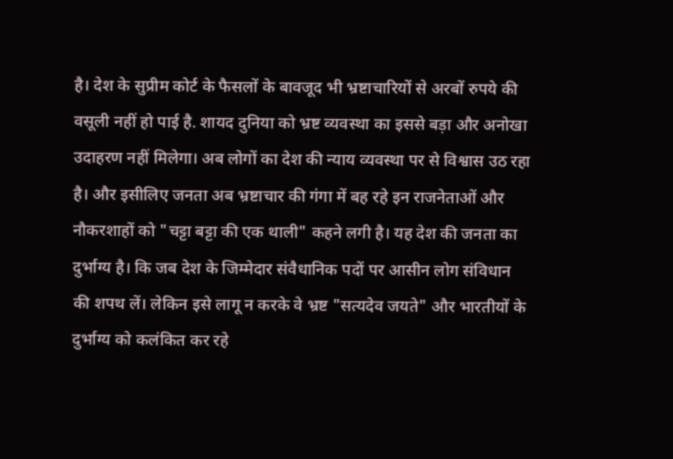है। देश के सुप्रीम कोर्ट के फैसलों के बावजूद भी भ्रष्टाचारियों से अरबों रुपये की वसूली नहीं हो पाई है. शायद दुनिया को भ्रष्ट व्यवस्था का इससे बड़ा और अनोखा उदाहरण नहीं मिलेगा। अब लोगों का देश की न्याय व्यवस्था पर से विश्वास उठ रहा है। और इसीलिए जनता अब भ्रष्टाचार की गंगा में बह रहे इन राजनेताओं और नौकरशाहों को "चट्टा बट्टा की एक थाली" कहने लगी है। यह देश की जनता का दुर्भाग्य है। कि जब देश के जिम्मेदार संवैधानिक पदों पर आसीन लोग संविधान की शपथ लें। लेकिन इसे लागू न करके वे भ्रष्ट "सत्यदेव जयते" और भारतीयों के दुर्भाग्य को कलंकित कर रहे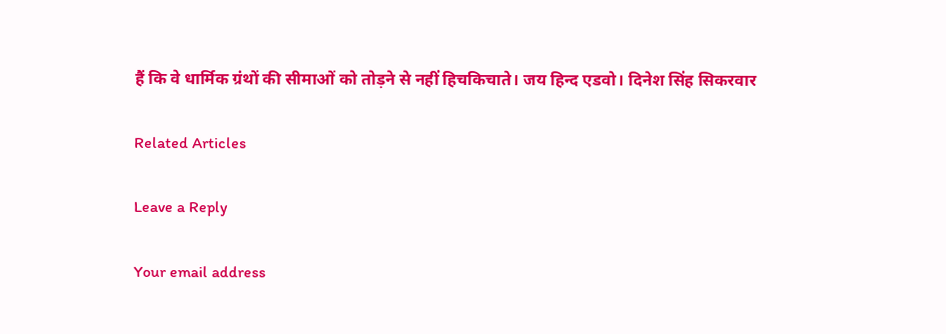हैं कि वे धार्मिक ग्रंथों की सीमाओं को तोड़ने से नहीं हिचकिचाते। जय हिन्द एडवो। दिनेश सिंह सिकरवार

Related Articles

Leave a Reply

Your email address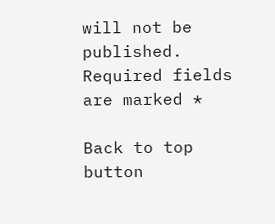will not be published. Required fields are marked *

Back to top button